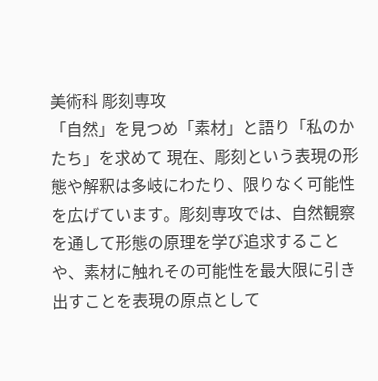美術科 彫刻専攻
「自然」を見つめ「素材」と語り「私のかたち」を求めて 現在、彫刻という表現の形態や解釈は多岐にわたり、限りなく可能性を広げています。彫刻専攻では、自然観察を通して形態の原理を学び追求することや、素材に触れその可能性を最大限に引き出すことを表現の原点として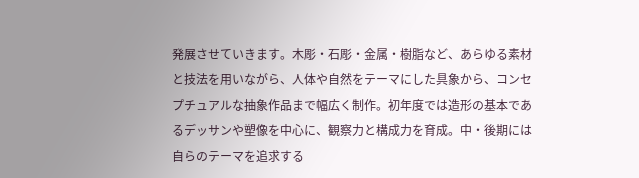発展させていきます。木彫・石彫・金属・樹脂など、あらゆる素材と技法を用いながら、人体や自然をテーマにした具象から、コンセプチュアルな抽象作品まで幅広く制作。初年度では造形の基本であるデッサンや塑像を中心に、観察力と構成力を育成。中・後期には自らのテーマを追求する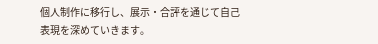個人制作に移行し、展示・合評を通じて自己表現を深めていきます。